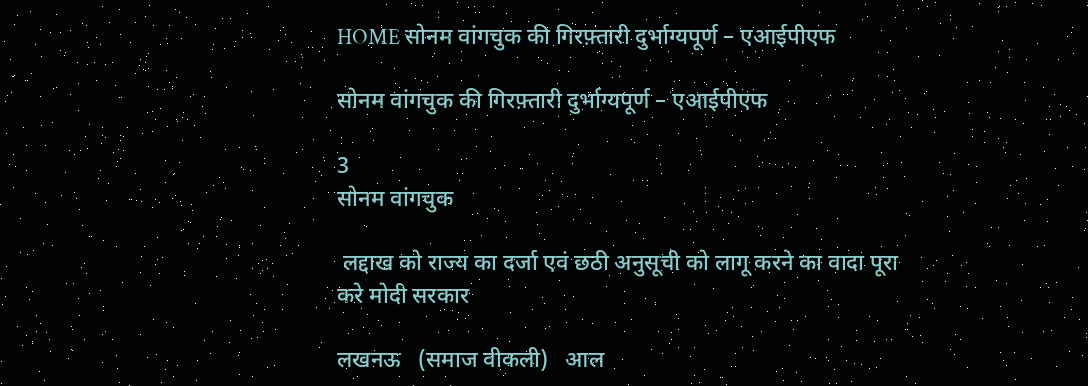HOME सोनम वांगचुक की गिरफ़्तारी दुर्भाग्यपूर्ण – एआईपीएफ

सोनम वांगचुक की गिरफ़्तारी दुर्भाग्यपूर्ण – एआईपीएफ

3
सोनम वांगचुक

 लद्दाख को राज्य का दर्जा एवं छठी अनुसूची को लागू करने का वादा पूरा करे मोदी सरकार

लखनऊ   (समाज वीकली)   आल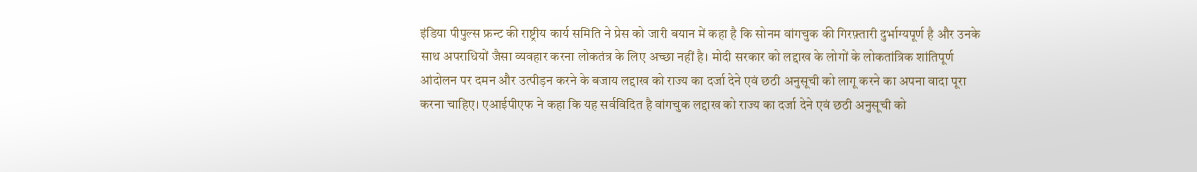इंडिया पीपुल्स फ्रन्ट की राष्ट्रीय कार्य समिति ने प्रेस को जारी बयान में कहा है कि सोनम वांगचुक की गिरफ़्तारी दुर्भाग्यपूर्ण है और उनके साथ अपराधियों जैसा व्यवहार करना लोकतंत्र के लिए अच्छा नहीं है। मोदी सरकार को लद्दाख के लोगों के लोकतांत्रिक शांतिपूर्ण आंदोलन पर दमन और उत्पीड़न करने के बजाय लद्दाख को राज्य का दर्जा देने एवं छठी अनुसूची को लागू करने का अपना वादा पूरा करना चाहिए। एआईपीएफ ने कहा कि यह सर्वविदित है वांगचुक लद्दाख को राज्य का दर्जा देने एवं छठी अनुसूची को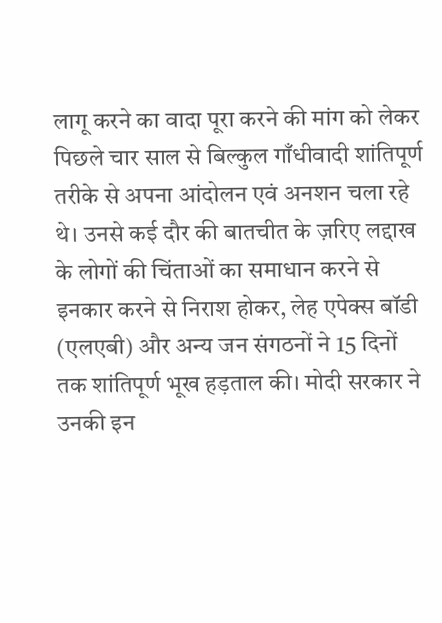लागू करने का वादा पूरा करने की मांग को लेकर पिछले चार साल से बिल्कुल गाँधीवादी शांतिपूर्ण तरीके से अपना आंदोलन एवं अनशन चला रहे थे। उनसे कई दौर की बातचीत के ज़रिए लद्दाख के लोगों की चिंताओं का समाधान करने से इनकार करने से निराश होकर, लेह एपेक्स बॉडी (एलएबी) और अन्य जन संगठनों ने 15 दिनों तक शांतिपूर्ण भूख हड़ताल की। मोदी सरकार ने उनकी इन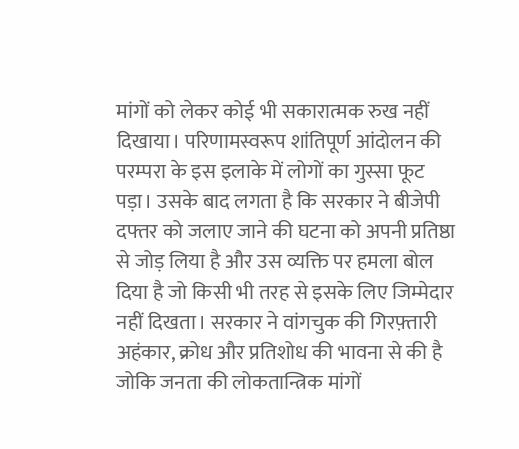मांगों को लेकर कोई भी सकारात्मक रुख नहीं दिखाया। परिणामस्वरूप शांतिपूर्ण आंदोलन की परम्परा के इस इलाके में लोगों का गुस्सा फूट पड़ा। उसके बाद लगता है कि सरकार ने बीजेपी दफ्तर को जलाए जाने की घटना को अपनी प्रतिष्ठा से जोड़ लिया है और उस व्यक्ति पर हमला बोल दिया है जो किसी भी तरह से इसके लिए जिम्मेदार नहीं दिखता। सरकार ने वांगचुक की गिरफ़्तारी अहंकार, क्रोध और प्रतिशोध की भावना से की है जोकि जनता की लोकतान्त्रिक मांगों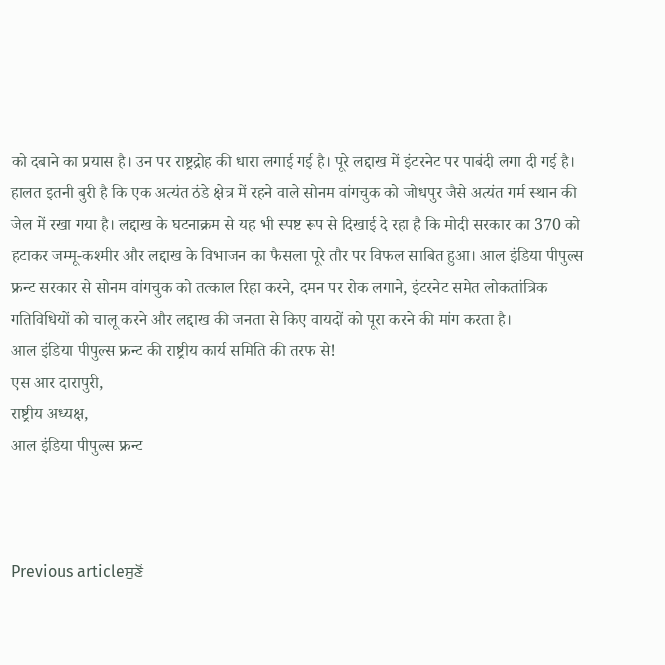को दबाने का प्रयास है। उन पर राष्ट्रद्रोह की धारा लगाई गई है। पूरे लद्दाख में इंटरनेट पर पाबंदी लगा दी गई है। हालत इतनी बुरी है कि एक अत्यंत ठंडे क्षेत्र में रहने वाले सोनम वांगचुक को जोधपुर जैसे अत्यंत गर्म स्थान की जेल में रखा गया है। लद्दाख के घटनाक्रम से यह भी स्पष्ट रूप से दिखाई दे रहा है कि मोदी सरकार का 370 को हटाकर जम्मू-कश्मीर और लद्दाख के विभाजन का फैसला पूरे तौर पर विफल साबित हुआ। आल इंडिया पीपुल्स फ्रन्ट सरकार से सोनम वांगचुक को तत्काल रिहा करने, दमन पर रोक लगाने, इंटरनेट समेत लोकतांत्रिक गतिविधियों को चालू करने और लद्दाख की जनता से किए वायदों को पूरा करने की मांग करता है।
आल इंडिया पीपुल्स फ्रन्ट की राष्ट्रीय कार्य समिति की तरफ से!
एस आर दारापुरी,
राष्ट्रीय अध्यक्ष,
आल इंडिया पीपुल्स फ्रन्ट



Previous articleਸੁਣੋਂ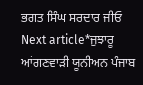ਭਗਤ ਸਿੰਘ ਸਰਦਾਰ ਜੀਓ
Next article*ਜੁਝਾਰੂ ਆਂਗਣਵਾੜੀ ਯੂਨੀਅਨ ਪੰਜਾਬ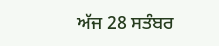ਅੱਜ 28 ਸਤੰਬਰ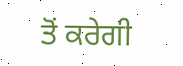ਤੋਂ ਕਰੇਗੀ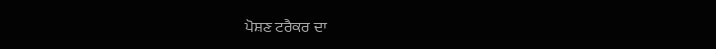ਪੋਸ਼ਣ ਟਰੈਕਰ ਦਾ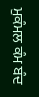ਮੁਕੰਮਲ ਕੰਮ ਬੰਦ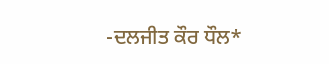-ਦਲਜੀਤ ਕੌਰ ਧੌਲ*